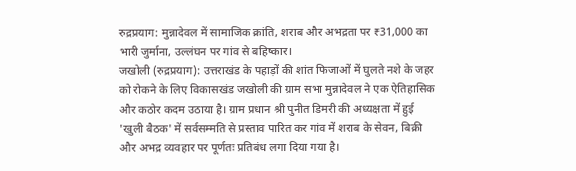रुद्रप्रयाग: मुन्नादेवल में सामाजिक क्रांति, शराब और अभद्रता पर ₹31,000 का भारी जुर्माना, उल्लंघन पर गांव से बहिष्कार।
जखोली (रुद्रप्रयाग): उत्तराखंड के पहाड़ों की शांत फिजाओं में घुलते नशे के जहर को रोकने के लिए विकासखंड जखोली की ग्राम सभा मुन्नादेवल ने एक ऐतिहासिक और कठोर कदम उठाया है। ग्राम प्रधान श्री पुनीत डिमरी की अध्यक्षता में हुई 'खुली बैठक' में सर्वसम्मति से प्रस्ताव पारित कर गांव में शराब के सेवन, बिक्री और अभद्र व्यवहार पर पूर्णतः प्रतिबंध लगा दिया गया है।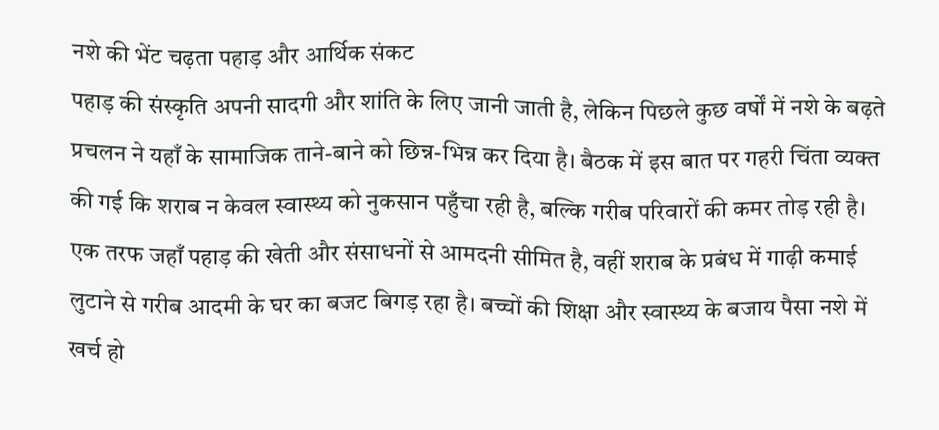नशे की भेंट चढ़ता पहाड़ और आर्थिक संकट
पहाड़ की संस्कृति अपनी सादगी और शांति के लिए जानी जाती है, लेकिन पिछले कुछ वर्षों में नशे के बढ़ते प्रचलन ने यहाँ के सामाजिक ताने-बाने को छिन्न-भिन्न कर दिया है। बैठक में इस बात पर गहरी चिंता व्यक्त की गई कि शराब न केवल स्वास्थ्य को नुकसान पहुँचा रही है, बल्कि गरीब परिवारों की कमर तोड़ रही है। एक तरफ जहाँ पहाड़ की खेती और संसाधनों से आमदनी सीमित है, वहीं शराब के प्रबंध में गाढ़ी कमाई लुटाने से गरीब आदमी के घर का बजट बिगड़ रहा है। बच्चों की शिक्षा और स्वास्थ्य के बजाय पैसा नशे में खर्च हो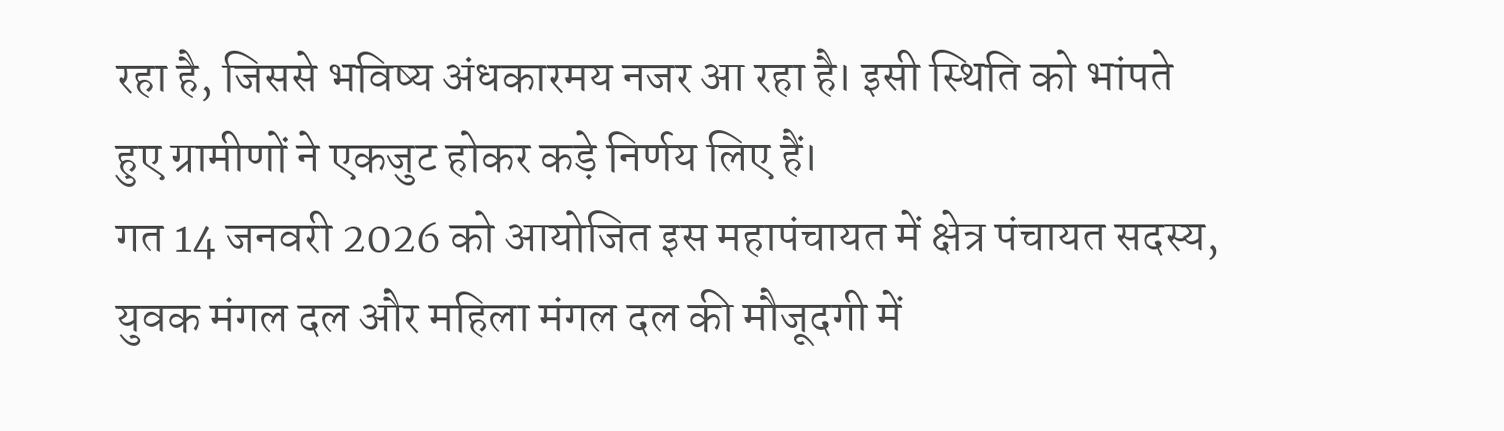रहा है, जिससे भविष्य अंधकारमय नजर आ रहा है। इसी स्थिति को भांपते हुए ग्रामीणों ने एकजुट होकर कड़े निर्णय लिए हैं।
गत 14 जनवरी 2026 को आयोजित इस महापंचायत में क्षेत्र पंचायत सदस्य, युवक मंगल दल और महिला मंगल दल की मौजूदगी में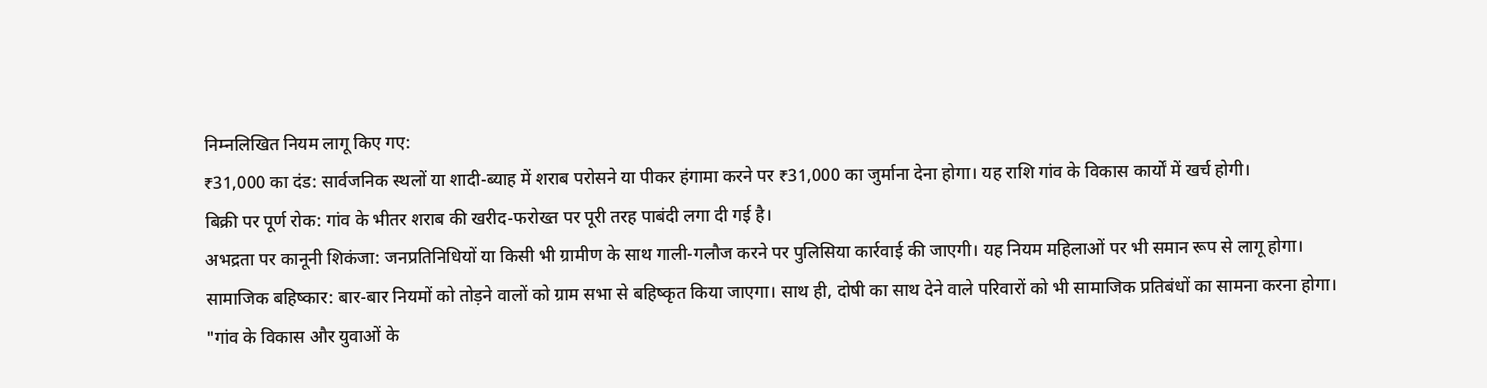निम्नलिखित नियम लागू किए गए:
₹31,000 का दंड: सार्वजनिक स्थलों या शादी-ब्याह में शराब परोसने या पीकर हंगामा करने पर ₹31,000 का जुर्माना देना होगा। यह राशि गांव के विकास कार्यों में खर्च होगी।
बिक्री पर पूर्ण रोक: गांव के भीतर शराब की खरीद-फरोख्त पर पूरी तरह पाबंदी लगा दी गई है।
अभद्रता पर कानूनी शिकंजा: जनप्रतिनिधियों या किसी भी ग्रामीण के साथ गाली-गलौज करने पर पुलिसिया कार्रवाई की जाएगी। यह नियम महिलाओं पर भी समान रूप से लागू होगा।
सामाजिक बहिष्कार: बार-बार नियमों को तोड़ने वालों को ग्राम सभा से बहिष्कृत किया जाएगा। साथ ही, दोषी का साथ देने वाले परिवारों को भी सामाजिक प्रतिबंधों का सामना करना होगा।
"गांव के विकास और युवाओं के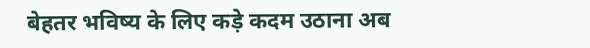बेहतर भविष्य के लिए कड़े कदम उठाना अब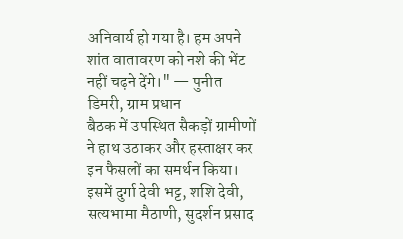अनिवार्य हो गया है। हम अपने शांत वातावरण को नशे की भेंट नहीं चढ़ने देंगे।" — पुनीत डिमरी, ग्राम प्रधान
बैठक में उपस्थित सैकड़ों ग्रामीणों ने हाथ उठाकर और हस्ताक्षर कर इन फैसलों का समर्थन किया। इसमें दुर्गा देवी भट्ट, शशि देवी, सत्यभामा मैठाणी, सुदर्शन प्रसाद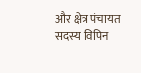और क्षेत्र पंचायत सदस्य विपिन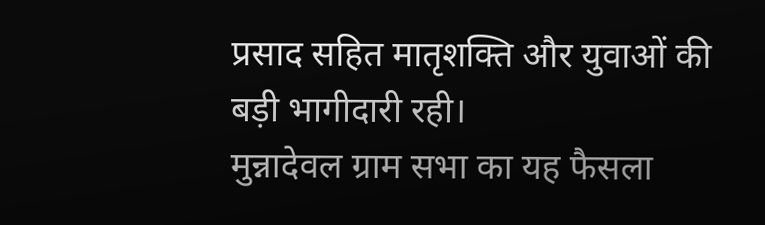प्रसाद सहित मातृशक्ति और युवाओं की बड़ी भागीदारी रही।
मुन्नादेवल ग्राम सभा का यह फैसला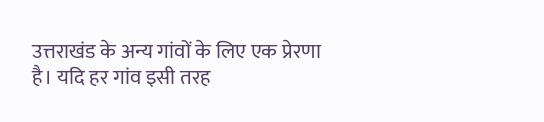उत्तराखंड के अन्य गांवों के लिए एक प्रेरणा है। यदि हर गांव इसी तरह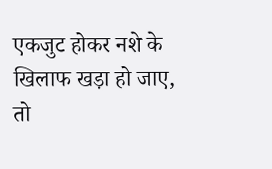एकजुट होकर नशे के खिलाफ खड़ा हो जाए, तो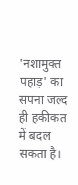'नशामुक्त पहाड़' का सपना जल्द ही हकीकत में बदल सकता है।